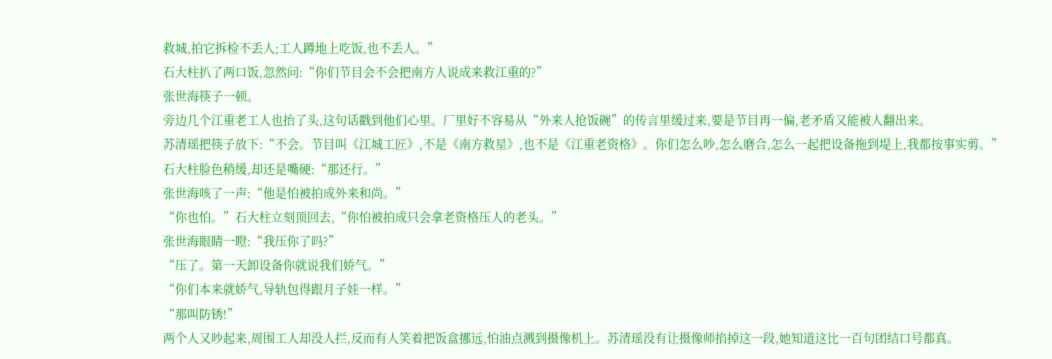救城,拍它拆检不丢人;工人蹲地上吃饭,也不丢人。”
石大柱扒了两口饭,忽然问:“你们节目会不会把南方人说成来救江重的?”
张世海筷子一顿。
旁边几个江重老工人也抬了头,这句话戳到他们心里。厂里好不容易从“外来人抢饭碗”的传言里缓过来,要是节目再一偏,老矛盾又能被人翻出来。
苏清瑶把筷子放下:“不会。节目叫《江城工匠》,不是《南方救星》,也不是《江重老资格》。你们怎么吵,怎么磨合,怎么一起把设备拖到堤上,我都按事实剪。”
石大柱脸色稍缓,却还是嘴硬:“那还行。”
张世海咳了一声:“他是怕被拍成外来和尚。”
“你也怕。”石大柱立刻顶回去,“你怕被拍成只会拿老资格压人的老头。”
张世海眼睛一瞪:“我压你了吗?”
“压了。第一天卸设备你就说我们娇气。”
“你们本来就娇气,导轨包得跟月子娃一样。”
“那叫防锈!”
两个人又吵起来,周围工人却没人拦,反而有人笑着把饭盒挪远,怕油点溅到摄像机上。苏清瑶没有让摄像师掐掉这一段,她知道这比一百句团结口号都真。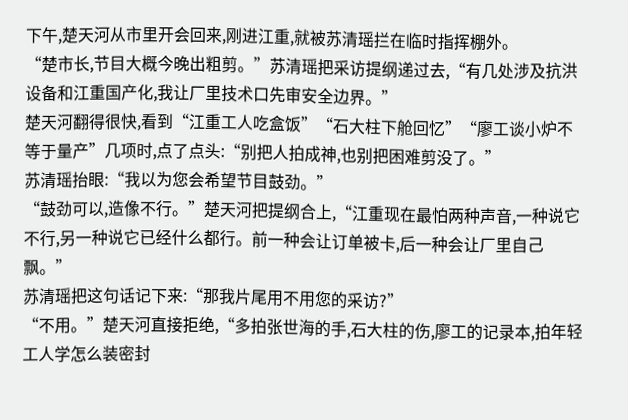下午,楚天河从市里开会回来,刚进江重,就被苏清瑶拦在临时指挥棚外。
“楚市长,节目大概今晚出粗剪。”苏清瑶把采访提纲递过去,“有几处涉及抗洪设备和江重国产化,我让厂里技术口先审安全边界。”
楚天河翻得很快,看到“江重工人吃盒饭”“石大柱下舱回忆”“廖工谈小炉不等于量产”几项时,点了点头:“别把人拍成神,也别把困难剪没了。”
苏清瑶抬眼:“我以为您会希望节目鼓劲。”
“鼓劲可以,造像不行。”楚天河把提纲合上,“江重现在最怕两种声音,一种说它不行,另一种说它已经什么都行。前一种会让订单被卡,后一种会让厂里自己飘。”
苏清瑶把这句话记下来:“那我片尾用不用您的采访?”
“不用。”楚天河直接拒绝,“多拍张世海的手,石大柱的伤,廖工的记录本,拍年轻工人学怎么装密封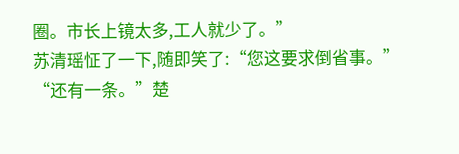圈。市长上镜太多,工人就少了。”
苏清瑶怔了一下,随即笑了:“您这要求倒省事。”
“还有一条。”楚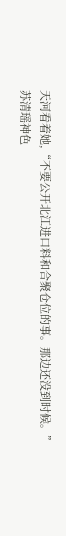天河看着她,“不要公开北江进口料和合聚仓位的事。那边还没到时候。”
苏清瑶神色